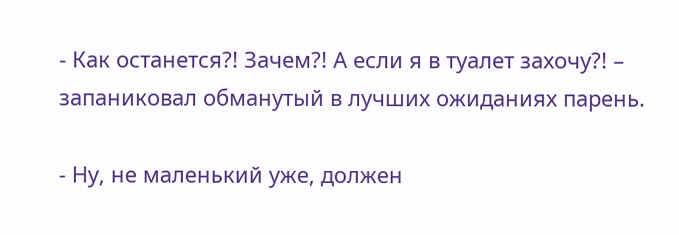- Как останется?! Зачем?! А если я в туалет захочу?! – запаниковал обманутый в лучших ожиданиях парень.

- Ну, не маленький уже, должен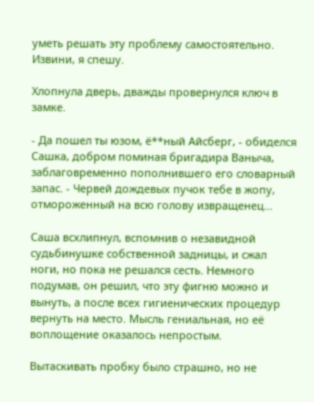уметь решать эту проблему самостоятельно. Извини, я спешу.

Хлопнула дверь, дважды провернулся ключ в замке.

- Да пошел ты юзом, ё**ный Айсберг, - обиделся Сашка, добром поминая бригадира Ваныча, заблаговременно пополнившего его словарный запас. - Червей дождевых пучок тебе в жопу, отмороженный на всю голову извращенец…

Саша всхлипнул, вспомнив о незавидной судьбинушке собственной задницы, и сжал ноги, но пока не решался сесть. Немного подумав, он решил, что эту фигню можно и вынуть, а после всех гигиенических процедур вернуть на место. Мысль гениальная, но её воплощение оказалось непростым.

Вытаскивать пробку было страшно, но не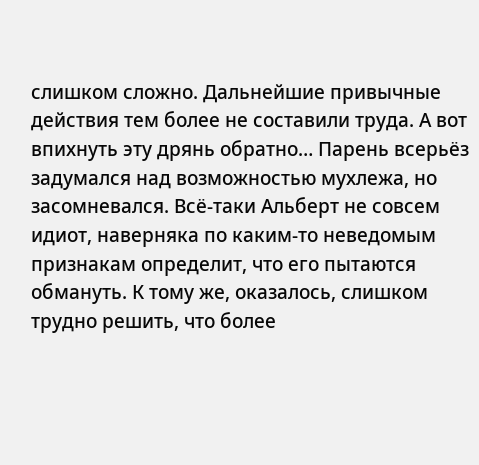слишком сложно. Дальнейшие привычные действия тем более не составили труда. А вот впихнуть эту дрянь обратно… Парень всерьёз задумался над возможностью мухлежа, но засомневался. Всё-таки Альберт не совсем идиот, наверняка по каким-то неведомым признакам определит, что его пытаются обмануть. К тому же, оказалось, слишком трудно решить, что более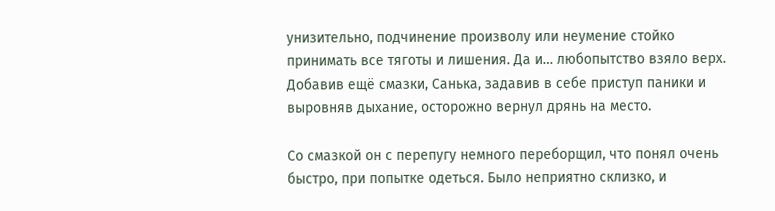унизительно, подчинение произволу или неумение стойко принимать все тяготы и лишения. Да и… любопытство взяло верх. Добавив ещё смазки, Санька, задавив в себе приступ паники и выровняв дыхание, осторожно вернул дрянь на место.

Со смазкой он с перепугу немного переборщил, что понял очень быстро, при попытке одеться. Было неприятно склизко, и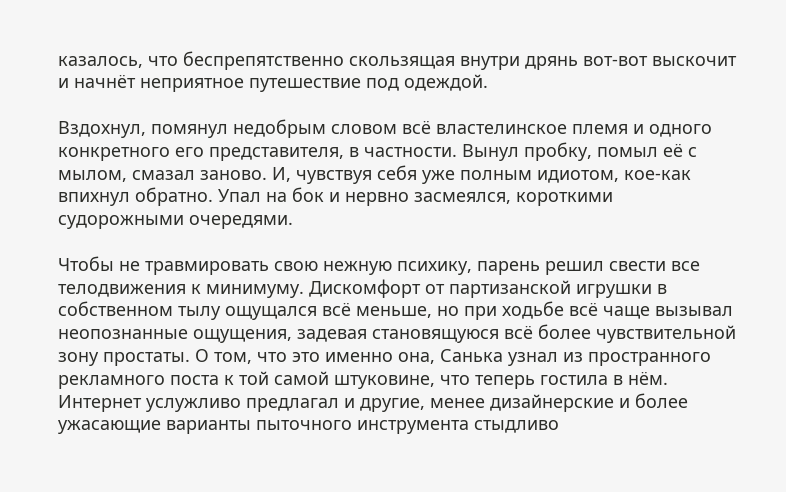казалось, что беспрепятственно скользящая внутри дрянь вот-вот выскочит и начнёт неприятное путешествие под одеждой.

Вздохнул, помянул недобрым словом всё властелинское племя и одного конкретного его представителя, в частности. Вынул пробку, помыл её с мылом, смазал заново. И, чувствуя себя уже полным идиотом, кое-как впихнул обратно. Упал на бок и нервно засмеялся, короткими судорожными очередями.

Чтобы не травмировать свою нежную психику, парень решил свести все телодвижения к минимуму. Дискомфорт от партизанской игрушки в собственном тылу ощущался всё меньше, но при ходьбе всё чаще вызывал неопознанные ощущения, задевая становящуюся всё более чувствительной зону простаты. О том, что это именно она, Санька узнал из пространного рекламного поста к той самой штуковине, что теперь гостила в нём. Интернет услужливо предлагал и другие, менее дизайнерские и более ужасающие варианты пыточного инструмента стыдливо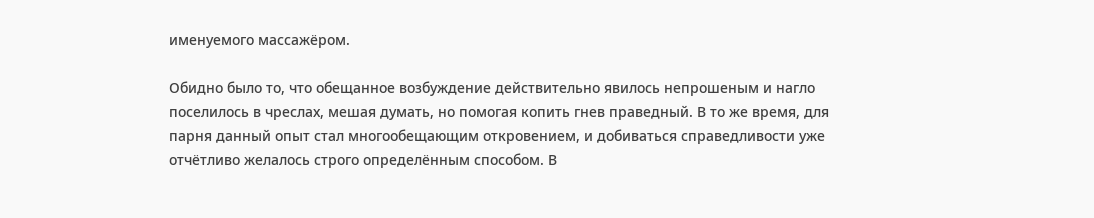именуемого массажёром.

Обидно было то, что обещанное возбуждение действительно явилось непрошеным и нагло поселилось в чреслах, мешая думать, но помогая копить гнев праведный. В то же время, для парня данный опыт стал многообещающим откровением, и добиваться справедливости уже отчётливо желалось строго определённым способом. В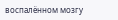воспалённом мозгу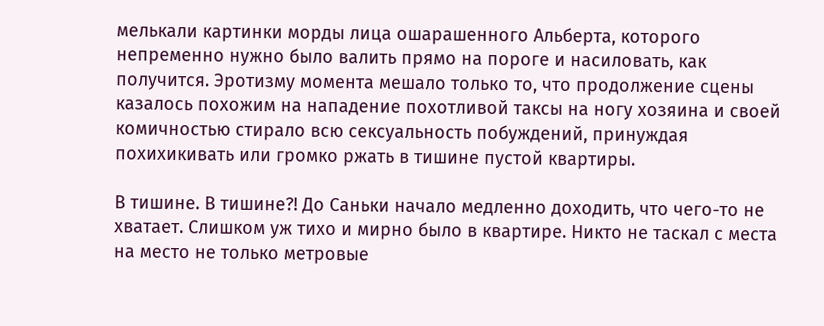мелькали картинки морды лица ошарашенного Альберта, которого непременно нужно было валить прямо на пороге и насиловать, как получится. Эротизму момента мешало только то, что продолжение сцены казалось похожим на нападение похотливой таксы на ногу хозяина и своей комичностью стирало всю сексуальность побуждений, принуждая похихикивать или громко ржать в тишине пустой квартиры.

В тишине. В тишине?! До Саньки начало медленно доходить, что чего-то не хватает. Слишком уж тихо и мирно было в квартире. Никто не таскал с места на место не только метровые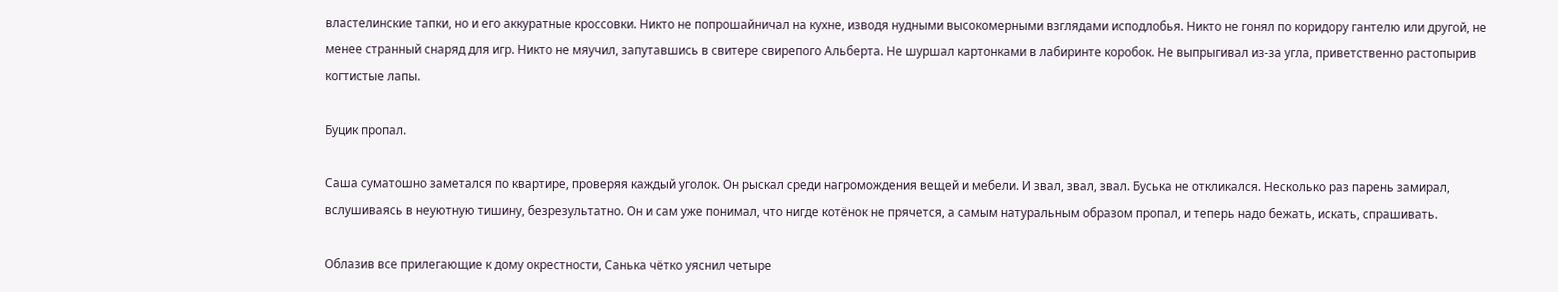властелинские тапки, но и его аккуратные кроссовки. Никто не попрошайничал на кухне, изводя нудными высокомерными взглядами исподлобья. Никто не гонял по коридору гантелю или другой, не менее странный снаряд для игр. Никто не мяучил, запутавшись в свитере свирепого Альберта. Не шуршал картонками в лабиринте коробок. Не выпрыгивал из-за угла, приветственно растопырив когтистые лапы.

Буцик пропал.

Саша суматошно заметался по квартире, проверяя каждый уголок. Он рыскал среди нагромождения вещей и мебели. И звал, звал, звал. Буська не откликался. Несколько раз парень замирал, вслушиваясь в неуютную тишину, безрезультатно. Он и сам уже понимал, что нигде котёнок не прячется, а самым натуральным образом пропал, и теперь надо бежать, искать, спрашивать.

Облазив все прилегающие к дому окрестности, Санька чётко уяснил четыре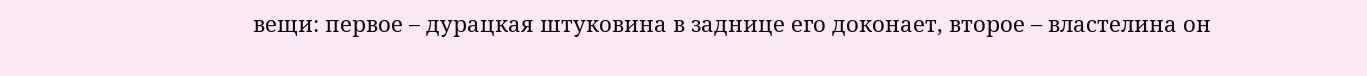вещи: первое – дурацкая штуковина в заднице его доконает, второе – властелина он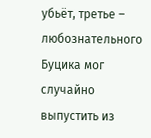убьёт, третье – любознательного Буцика мог случайно выпустить из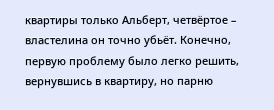квартиры только Альберт, четвёртое – властелина он точно убьёт. Конечно, первую проблему было легко решить, вернувшись в квартиру, но парню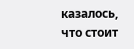казалось, что стоит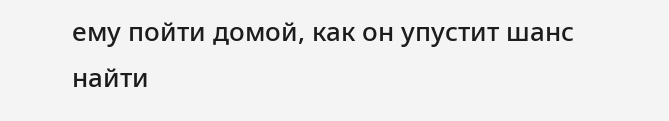ему пойти домой, как он упустит шанс найти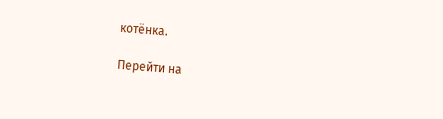котёнка.

Перейти на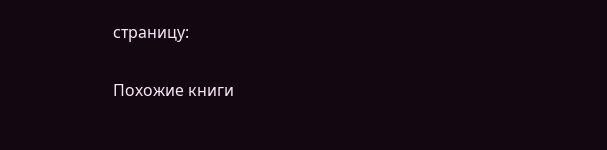страницу:

Похожие книги